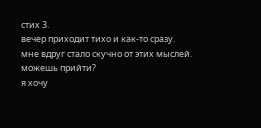стих 3.
вечер приходит тихо и как-то сразу.
мне вдруг стало скучно от этих мыслей.
можешь прийти?
я хочу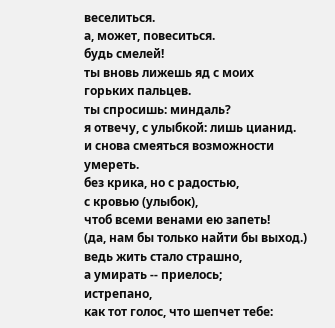веселиться.
а, может, повеситься.
будь смелей!
ты вновь лижешь яд с моих
горьких пальцев.
ты спросишь: миндаль?
я отвечу, с улыбкой: лишь цианид.
и снова смеяться возможности
умереть.
без крика, но с радостью,
с кровью (улыбок),
чтоб всеми венами ею запеть!
(да, нам бы только найти бы выход.)
ведь жить стало страшно,
а умирать -- приелось;
истрепано,
как тот голос, что шепчет тебе: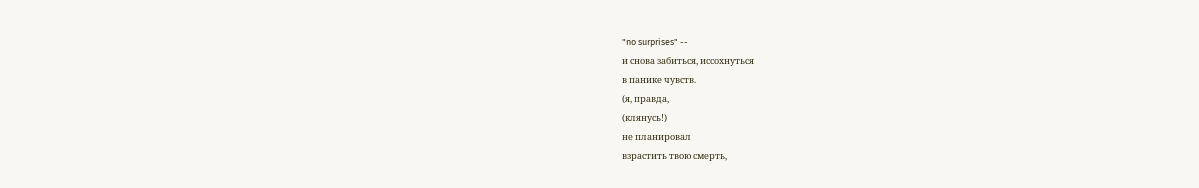"no surprises" --
и снова забиться, иссохнуться
в панике чувств.
(я, правда,
(клянусь!)
не планировал
взрастить твою смерть,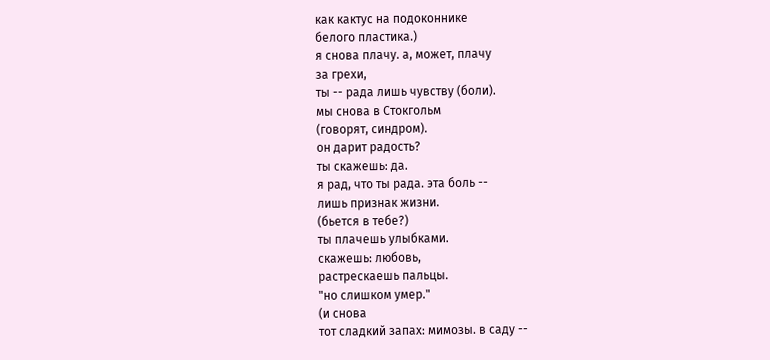как кактус на подоконнике
белого пластика.)
я снова плачу. а, может, плачу
за грехи,
ты -- рада лишь чувству (боли).
мы снова в Стокгольм
(говорят, синдром).
он дарит радость?
ты скажешь: да.
я рад, что ты рада. эта боль --
лишь признак жизни.
(бьется в тебе?)
ты плачешь улыбками.
скажешь: любовь,
растрескаешь пальцы.
"но слишком умер."
(и снова
тот сладкий запах: мимозы. в саду --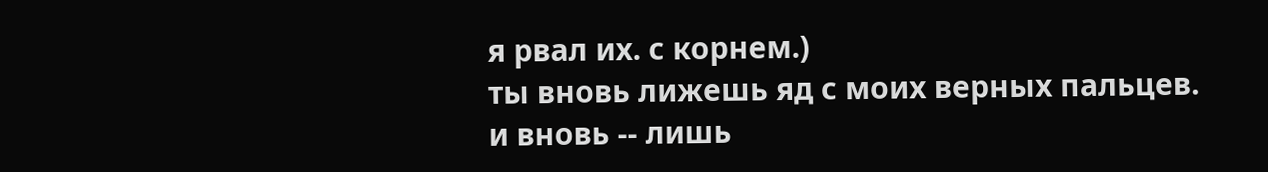я рвал их. с корнем.)
ты вновь лижешь яд с моих верных пальцев.
и вновь -- лишь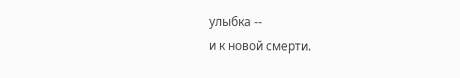улыбка --
и к новой смерти.